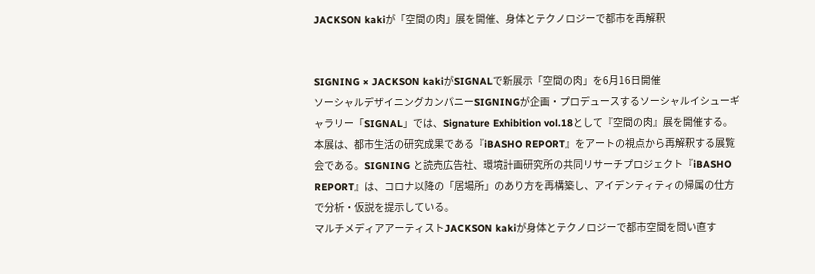JACKSON kakiが「空間の肉」展を開催、身体とテクノロジーで都市を再解釈


SIGNING × JACKSON kakiがSIGNALで新展示「空間の肉」を6月16日開催
ソーシャルデザイニングカンパニーSIGNINGが企画・プロデュースするソーシャルイシューギャラリー「SIGNAL」では、Signature Exhibition vol.18として『空間の肉』展を開催する。本展は、都市生活の研究成果である『iBASHO REPORT』をアートの視点から再解釈する展覧会である。SIGNING と読売広告社、環境計画研究所の共同リサーチプロジェクト『iBASHO REPORT』は、コロナ以降の「居場所」のあり方を再構築し、アイデンティティの帰属の仕方で分析・仮説を提示している。
マルチメディアアーティストJACKSON kakiが身体とテクノロジーで都市空間を問い直す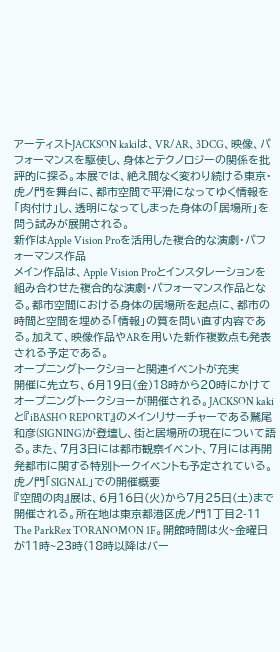アーティストJACKSON kakiは、VR/AR、3DCG、映像、パフォーマンスを駆使し、身体とテクノロジーの関係を批評的に探る。本展では、絶え間なく変わり続ける東京・虎ノ門を舞台に、都市空間で平滑になってゆく情報を「肉付け」し、透明になってしまった身体の「居場所」を問う試みが展開される。
新作はApple Vision Proを活用した複合的な演劇・パフォーマンス作品
メイン作品は、Apple Vision Proとインスタレーションを組み合わせた複合的な演劇・パフォーマンス作品となる。都市空間における身体の居場所を起点に、都市の時間と空間を埋める「情報」の質を問い直す内容である。加えて、映像作品やARを用いた新作複数点も発表される予定である。
オープニングトークショーと関連イベントが充実
開催に先立ち、6月19日(金)18時から20時にかけてオープニングトークショーが開催される。JACKSON kakiと『iBASHO REPORT』のメインリサーチャーである鷲尾和彦(SIGNING)が登壇し、街と居場所の現在について語る。また、7月3日には都市観察イベント、7月には再開発都市に関する特別トークイベントも予定されている。
虎ノ門「SIGNAL」での開催概要
『空間の肉』展は、6月16日(火)から7月25日(土)まで開催される。所在地は東京都港区虎ノ門1丁目2-11 The ParkRex TORANOMON 1F。開館時間は火~金曜日が11時~23時(18時以降はバー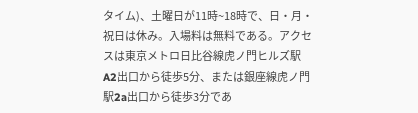タイム)、土曜日が11時~18時で、日・月・祝日は休み。入場料は無料である。アクセスは東京メトロ日比谷線虎ノ門ヒルズ駅A2出口から徒歩5分、または銀座線虎ノ門駅2a出口から徒歩3分であ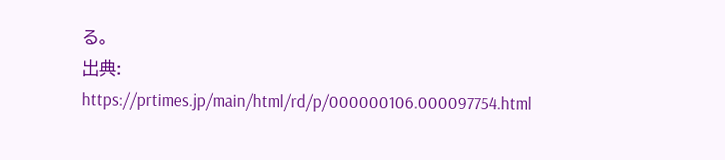る。
出典: https://prtimes.jp/main/html/rd/p/000000106.000097754.html